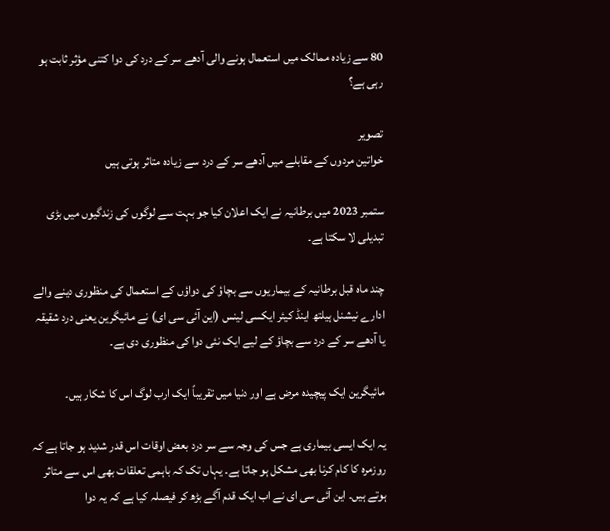80 سے زیادہ ممالک میں استعمال ہونے والی آدھے سر کے درد کی دوا کتنی مؤثر ثابت ہو رہی ہے؟

تصویر
خواتین مردوں کے مقابلے میں آدھے سر کے درد سے زیادہ متاثر ہوتی ہیں

ستمبر 2023 میں برطانیہ نے ایک اعلان کیا جو بہت سے لوگوں کی زندگیوں میں بڑی تبدیلی لا سکتا ہے۔

چند ماہ قبل برطانیہ کے بیماریوں سے بچاؤ کی دواؤں کے استعمال کی منظوری دینے والے ادارے نیشنل ہیلتھ اینڈ کیئر ایکسی لینس (این آئی سی ای) نے مائیگرین یعنی درد شقیقہ یا آدھے سر کے درد سے بچاؤ کے لیے ایک نئی دوا کی منظوری دی ہے۔

مائیگرین ایک پیچیدہ مرض ہے اور دنیا میں تقریباً ایک ارب لوگ اس کا شکار ہیں۔

یہ ایک ایسی بیماری ہے جس کی وجہ سے سر درد بعض اوقات اس قدر شدید ہو جاتا ہے کہ روزمرہ کا کام کرنا بھی مشکل ہو جاتا ہے۔ یہاں تک کہ باہمی تعلقات بھی اس سے متاثر ہوتے ہیں۔ این آئی سی ای نے اب ایک قدم آگے بڑھ کر فیصلہ کیا ہے کہ یہ دوا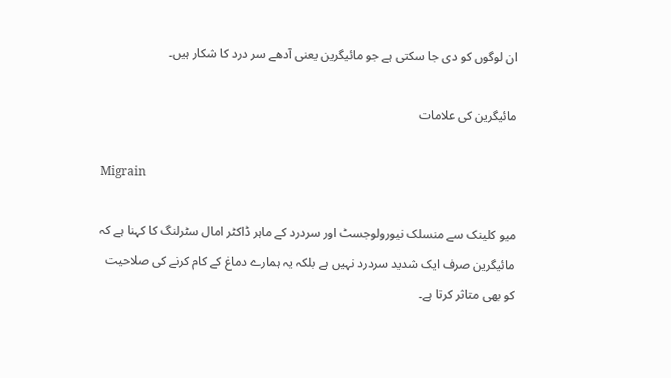ان لوگوں کو دی جا سکتی ہے جو مائیگرین یعنی آدھے سر درد کا شکار ہیں۔

مائیگرین کی علامات

Migrain

میو کلینک سے منسلک نیورولوجسٹ اور سردرد کے ماہر ڈاکٹر امال سٹرلنگ کا کہنا ہے کہ مائیگرین صرف ایک شدید سردرد نہیں ہے بلکہ یہ ہمارے دماغ کے کام کرنے کی صلاحیت کو بھی متاثر کرتا ہے۔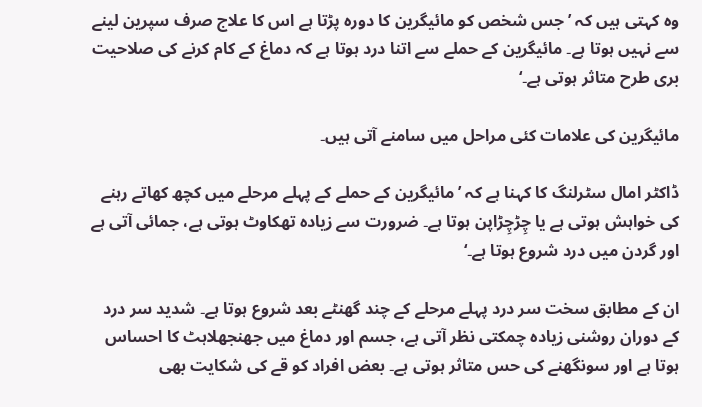وہ کہتی ہیں کہ ’جس شخص کو مائیگرین کا دورہ پڑتا ہے اس کا علاج صرف سپرین لینے سے نہیں ہوتا ہے۔ مائیگرین کے حملے سے اتنا درد ہوتا ہے کہ دماغ کے کام کرنے کی صلاحیت بری طرح متاثر ہوتی ہے۔‘

مائیگرین کی علامات کئی مراحل میں سامنے آتی ہیں۔

ڈاکٹر امال سٹرلنگ کا کہنا ہے کہ ’مائیگرین کے حملے کے پہلے مرحلے میں کچھ کھاتے رہنے کی خواہش ہوتی ہے یا چِڑچِڑاپن ہوتا ہے۔ ضرورت سے زیادہ تھکاوٹ ہوتی ہے، جمائی آتی ہے اور گردن میں درد شروع ہوتا ہے۔‘

ان کے مطابق سخت سر درد پہلے مرحلے کے چند گھنٹے بعد شروع ہوتا ہے۔ شدید سر درد کے دوران روشنی زیادہ چمکتی نظر آتی ہے، جسم اور دماغ میں جھنجھلاہٹ کا احساس ہوتا ہے اور سونگھنے کی حس متاثر ہوتی ہے۔ بعض افراد کو قے کی شکایت بھی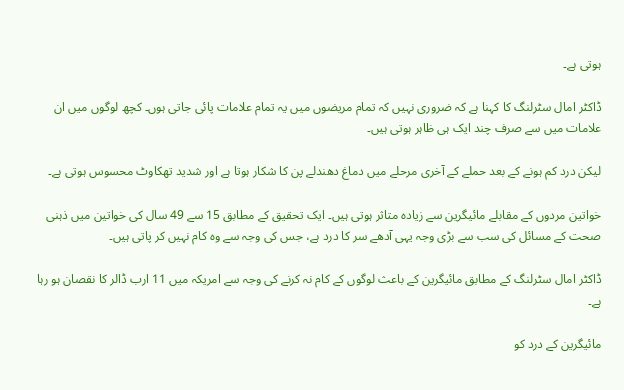ہوتی ہے۔

ڈاکٹر امال سٹرلنگ کا کہنا ہے کہ ضروری نہیں کہ تمام مریضوں میں یہ تمام علامات پائی جاتی ہوں۔ کچھ لوگوں میں ان علامات میں سے صرف چند ایک ہی ظاہر ہوتی ہیں۔

لیکن درد کم ہونے کے بعد حملے کے آخری مرحلے میں دماغ دھندلے پن کا شکار ہوتا ہے اور شدید تھکاوٹ محسوس ہوتی ہے۔

خواتین مردوں کے مقابلے مائیگرین سے زیادہ متاثر ہوتی ہیں۔ ایک تحقیق کے مطابق 15 سے 49 سال کی خواتین میں ذہنی صحت کے مسائل کی سب سے بڑی وجہ یہی آدھے سر کا درد ہے، جس کی وجہ سے وہ کام نہیں کر پاتی ہیں۔

ڈاکٹر امال سٹرلنگ کے مطابق مائیگرین کے باعث لوگوں کے کام نہ کرنے کی وجہ سے امریکہ میں 11 ارب ڈالر کا نقصان ہو رہا ہے۔

مائیگرین کے درد کو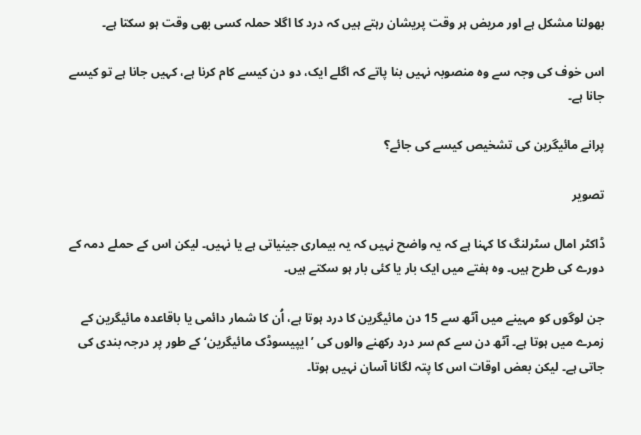بھولنا مشکل ہے اور مریض ہر وقت پریشان رہتے ہیں کہ درد کا اگلا حملہ کسی بھی وقت ہو سکتا ہے۔

اس خوف کی وجہ سے وہ منصوبہ نہیں بنا پاتے کہ اگلے ایک، دو دن کیسے کام کرنا ہے، کہیں جانا ہے تو کیسے جانا ہے۔

پرانے مائیگرین کی تشخیص کیسے کی جائے؟

تصویر

ڈاکٹر امال سٹرلنگ کا کہنا ہے کہ یہ واضح نہیں کہ یہ بیماری جینیاتی ہے یا نہیں۔ لیکن اس کے حملے دمہ کے دورے کی طرح ہیں۔ وہ ہفتے میں ایک بار یا کئی بار ہو سکتے ہیں۔

جن لوگوں کو مہینے میں آٹھ سے 15 دن مائیگرین کا درد ہوتا ہے، اُن کا شمار دائمی یا باقاعدہ مائیگرین کے زمرے میں ہوتا ہے۔ آٹھ دن سے کم سر درد رکھنے والوں کی ’ایپیسوڈک مائیگرین‘ کے طور پر درجہ بندی کی جاتی ہے۔ لیکن بعض اوقات اس کا پتہ لگانا آسان نہیں ہوتا۔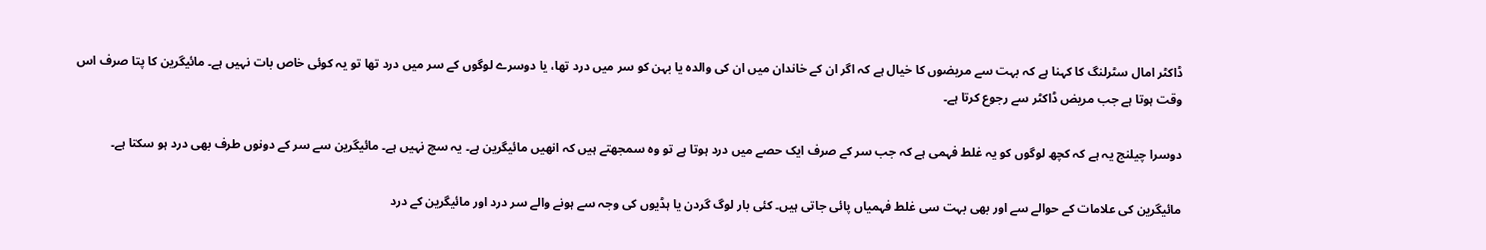ڈاکٹر امال سٹرلنگ کا کہنا ہے کہ بہت سے مریضوں کا خیال ہے کہ اگر ان کے خاندان میں ان کی والدہ یا بہن کو سر میں درد تھا، یا دوسرے لوگوں کے سر میں درد تھا تو یہ کوئی خاص بات نہیں ہے۔ مائیگرین کا پتا صرف اس وقت ہوتا ہے جب مریض ڈاکٹر سے رجوع کرتا ہے۔

دوسرا چیلنج یہ ہے کہ کچھ لوگوں کو یہ غلط فہمی ہے کہ جب سر کے صرف ایک حصے میں درد ہوتا ہے تو وہ سمجھتے ہیں کہ انھیں مائیگرین ہے۔ یہ سچ نہیں ہے۔ مائیگرین سے سر کے دونوں طرف بھی درد ہو سکتا ہے۔

مائیگرین کی علامات کے حوالے سے اور بھی بہت سی غلط فہمیاں پائی جاتی ہیں۔ کئی بار لوگ گردن یا ہڈیوں کی وجہ سے ہونے والے سر درد اور مائیگرین کے درد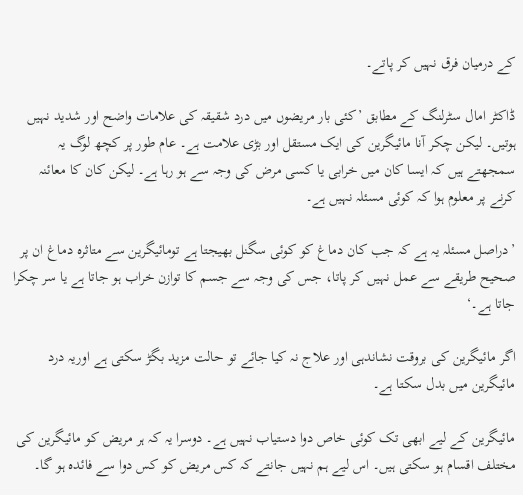کے درمیان فرق نہیں کر پاتے۔

ڈاکٹر امال سٹرلنگ کے مطابق ’کئی بار مریضوں میں درد شقیقہ کی علامات واضح اور شدید نہیں ہوتیں۔ لیکن چکر آنا مائیگرین کی ایک مستقل اور بڑی علامت ہے۔ عام طور پر کچھ لوگ یہ سمجھتے ہیں کہ ایسا کان میں خرابی یا کسی مرض کی وجہ سے ہو رہا ہے۔ لیکن کان کا معائنہ کرنے پر معلوم ہوا کہ کوئی مسئلہ نہیں ہے۔

’دراصل مسئلہ یہ ہے کہ جب کان دماغ کو کوئی سگنل بھیجتا ہے تومائیگرین سے متاثرہ دماغ ان پر صحیح طریقے سے عمل نہیں کر پاتا، جس کی وجہ سے جسم کا توازن خراب ہو جاتا ہے یا سر چکرا جاتا ہے۔‘

اگر مائیگرین کی بروقت نشاندہی اور علاج نہ کیا جائے تو حالت مزید بگڑ سکتی ہے اوریہ درد مائیگرین میں بدل سکتا ہے۔

مائیگرین کے لیے ابھی تک کوئی خاص دوا دستیاب نہیں ہے۔ دوسرا یہ کہ ہر مریض کو مائیگرین کی مختلف اقسام ہو سکتی ہیں۔ اس لیے ہم نہیں جانتے کہ کس مریض کو کس دوا سے فائدہ ہو گا۔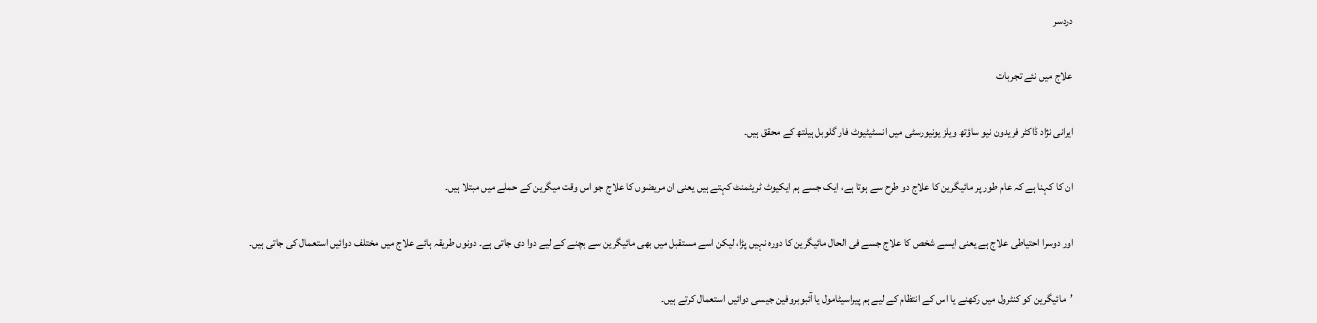دردسر

علاج میں نئے تجربات

ایرانی نژاد ڈاکٹر فریدون نیو ساؤتھ ویلز یونیورسٹی میں انسٹیٹیوٹ فار گلوبل ہیلتھ کے محقق ہیں۔

ان کا کہنا ہے کہ عام طور پر مائیگرین کا علاج دو طرح سے ہوتا ہے، ایک جسے ہم ایکیوٹ ٹریٹمنٹ کہتے ہیں یعنی ان مریضوں کا علاج جو اس وقت میگرین کے حملے میں مبتلا ہیں۔

اور دوسرا احتیاطی علاج ہے یعنی ایسے شخص کا علاج جسے فی الحال مائیگرین کا دورہ نہیں پڑا، لیکن اسے مستقبل میں بھی مائیگرین سے بچنے کے لیے دوا دی جاتی ہے۔ دونوں طریقہ ہائے علاج میں مختلف دوائیں استعمال کی جاتی ہیں۔

’مائیگرین کو کنٹرول میں رکھنے یا اس کے انتظام کے لیے ہم پیراسیٹامول یا آئبوبروفین جیسی دوائیں استعمال کرتے ہیں۔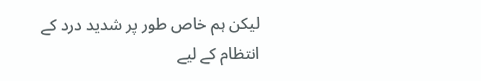لیکن ہم خاص طور پر شدید درد کے انتظام کے لیے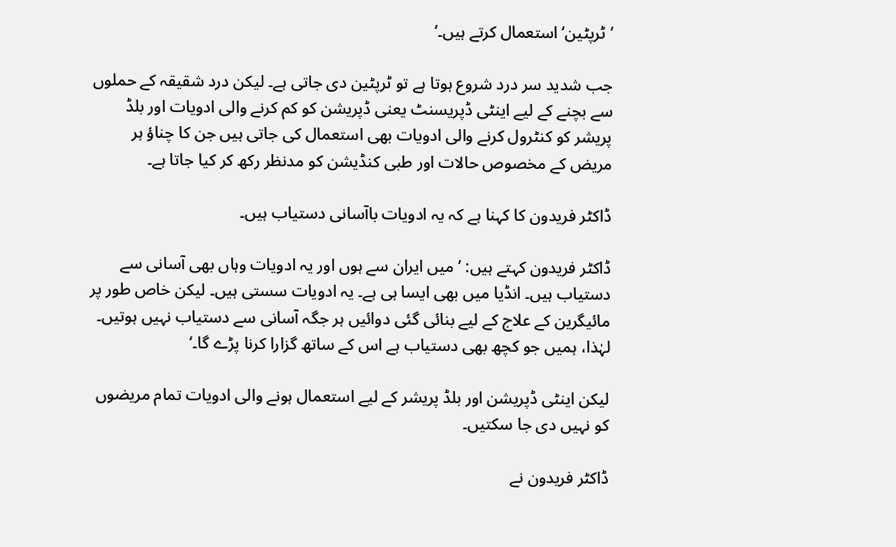’ٹرپٹین‘ استعمال کرتے ہیں۔‘

جب شدید سر درد شروع ہوتا ہے تو ٹرپٹین دی جاتی ہے۔ لیکن درد شقیقہ کے حملوں سے بچنے کے لیے اینٹی ڈپریسنٹ یعنی ڈپریشن کو کم کرنے والی ادویات اور بلڈ پریشر کو کنٹرول کرنے والی ادویات بھی استعمال کی جاتی ہیں جن کا چناؤ ہر مریض کے مخصوص حالات اور طبی کنڈیشن کو مدنظر رکھ کر کیا جاتا ہے۔

ڈاکٹر فریدون کا کہنا ہے کہ یہ ادویات باآسانی دستیاب ہیں۔

ڈاکٹر فریدون کہتے ہیں: ’میں ایران سے ہوں اور یہ ادویات وہاں بھی آسانی سے دستیاب ہیں۔ انڈیا میں بھی ایسا ہی ہے۔ یہ ادویات سستی ہیں۔ لیکن خاص طور پر مائیگرین کے علاج کے لیے بنائی گئی دوائیں ہر جگہ آسانی سے دستیاب نہیں ہوتیں۔ لہٰذا، ہمیں جو کچھ بھی دستیاب ہے اس کے ساتھ گزارا کرنا پڑے گا۔‘

لیکن اینٹی ڈپریشن اور بلڈ پریشر کے لیے استعمال ہونے والی ادویات تمام مریضوں کو نہیں دی جا سکتیں۔

ڈاکٹر فریدون نے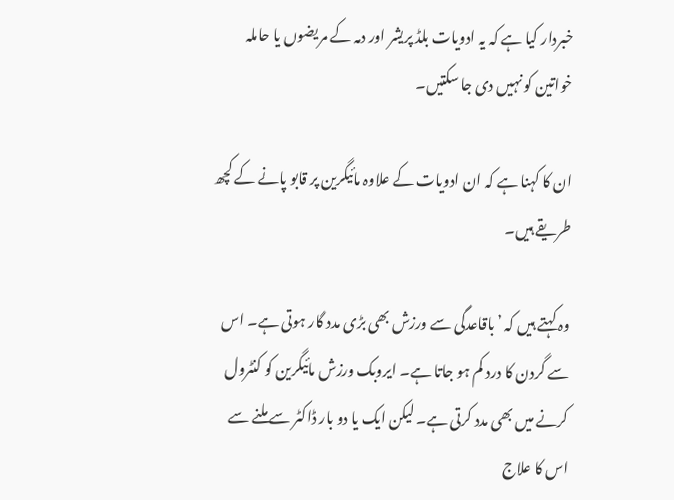خبردار کیا ہے کہ یہ ادویات بلڈ پریشر اور دمہ کے مریضوں یا حاملہ خواتین کو نہیں دی جا سکتیں۔

ان کا کہنا ہے کہ ان ادویات کے علاوہ مائیگرین پر قابو پانے کے کچھ طریقے ہیں۔

وہ کہتے ہیں کہ ’باقاعدگی سے ورزش بھی بڑی مدد گار ہوتی ہے۔ اس سے گردن کا درد کم ہو جاتا ہے۔ ایروبک ورزش مائیگرین کو کنٹرول کرنے میں بھی مدد کرتی ہے۔ لیکن ایک یا دو بار ڈاکٹر سے ملنے سے اس کا علاج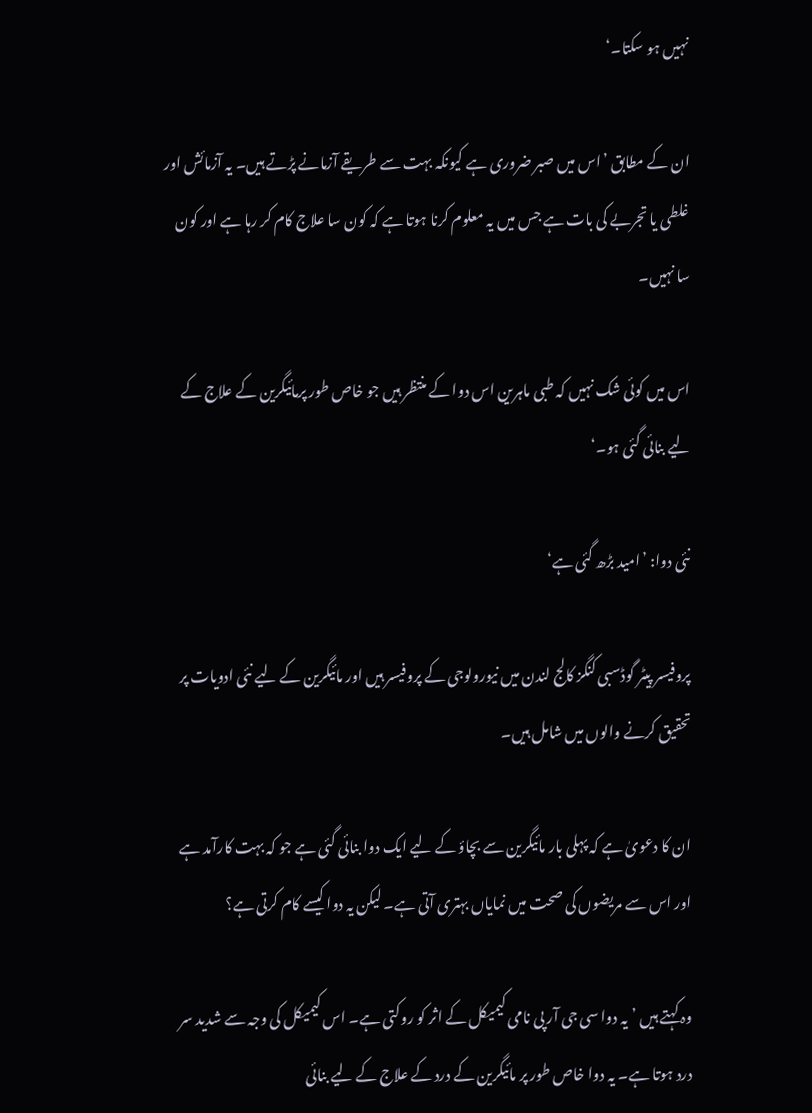نہیں ہو سکتا۔‘

ان کے مطابق ’اس میں صبر ضروری ہے کیونکہ بہت سے طریقے آزمانے پڑتے ہیں۔ یہ آزمائش اور غلطی یا تجربے کی بات ہے جس میں یہ معلوم کرنا ہوتا ہے کہ کون سا علاج کام کر رہا ہے اور کون سا نہیں۔

اس میں کوئی شک نہیں کہ طبی ماہرین اس دوا کے منتظر ہیں جو خاص طور پرمائیگرین کے علاج کے لیے بنائی گئی ہو۔‘

نئی دوا: ’امید بڑھ گئی ہے‘

پروفیسر پیٹر گوڈسبی کنگز کالج لندن میں نیورولوجی کے پروفیسر ہیں اور مائیگرین کے لیے نئی ادویات پر تحقیق کرنے والوں میں شامل ہیں۔

ان کا دعویٰ ہے کہ پہلی بار مائیگرین سے بچاؤ کے لیے ایک دوا بنائی گئی ہے جو کہ بہت کارآمد ہے اور اس سے مریضوں کی صحت میں نمایاں بہتری آتی ہے۔ لیکن یہ دوا کیسے کام کرتی ہے؟

وہ کہتے ہیں ’یہ دوا سی جی آر پی نامی کیمیکل کے اثر کو روکتی ہے۔ اس کیمیکل کی وجہ سے شدید سر درد ہوتا ہے۔ یہ دوا خاص طور پر مائیگرین کے درد کے علاج کے لیے بنائی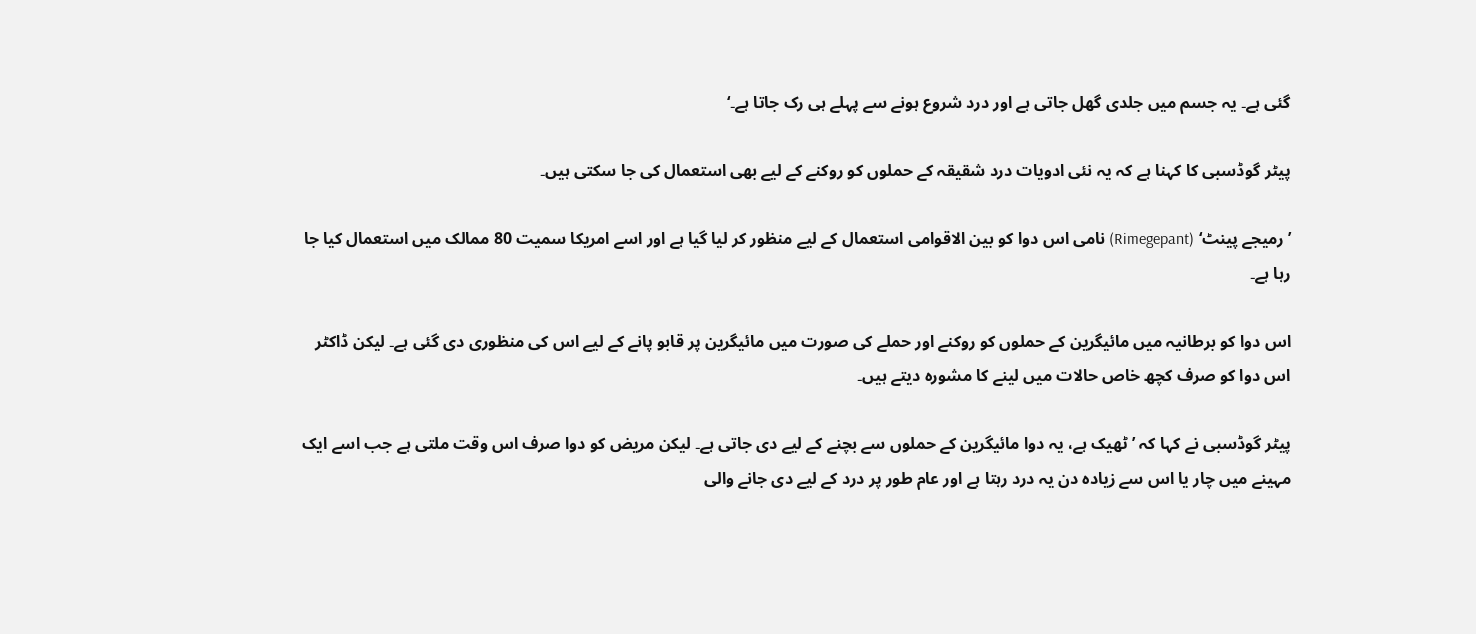گئی ہے۔ یہ جسم میں جلدی گھل جاتی ہے اور درد شروع ہونے سے پہلے ہی رک جاتا ہے۔‘

پیٹر گوڈسبی کا کہنا ہے کہ یہ نئی ادویات درد شقیقہ کے حملوں کو روکنے کے لیے بھی استعمال کی جا سکتی ہیں۔

’رمیجے پینٹ‘ (Rimegepant) نامی اس دوا کو بین الاقوامی استعمال کے لیے منظور کر لیا گیا ہے اور اسے امریکا سمیت 80 ممالک میں استعمال کیا جا رہا ہے۔

اس دوا کو برطانیہ میں مائیگرین کے حملوں کو روکنے اور حملے کی صورت میں مائیگرین پر قابو پانے کے لیے اس کی منظوری دی گئی ہے۔ لیکن ڈاکٹر اس دوا کو صرف کچھ خاص حالات میں لینے کا مشورہ دیتے ہیں۔

پیٹر گوڈسبی نے کہا کہ ’ٹھیک ہے، یہ دوا مائیگرین کے حملوں سے بچنے کے لیے دی جاتی ہے۔ لیکن مریض کو دوا صرف اس وقت ملتی ہے جب اسے ایک مہینے میں چار یا اس سے زیادہ دن یہ درد رہتا ہے اور عام طور پر درد کے لیے دی جانے والی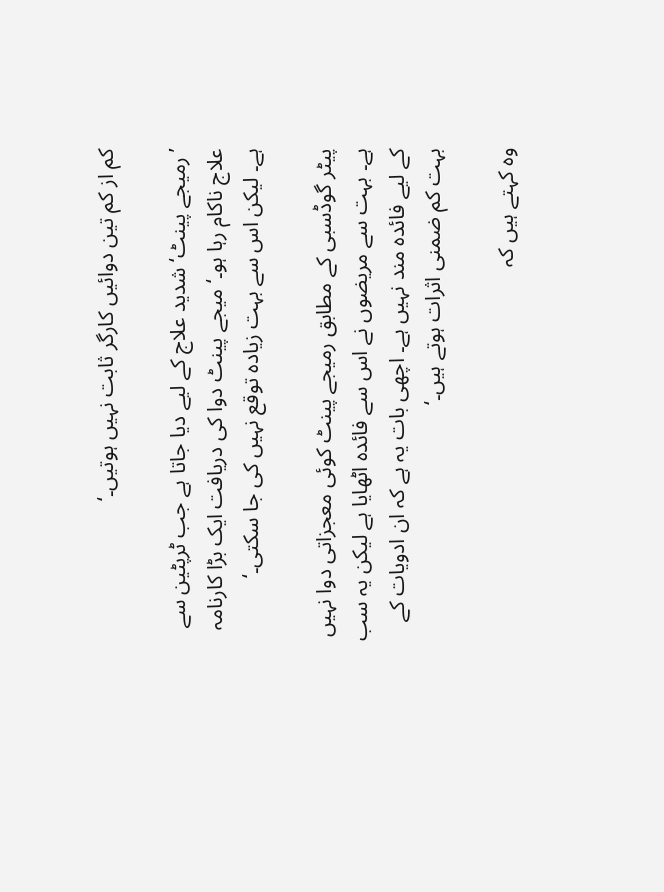کم از کم تین دوائیں کارگر ثابت نہیں ہوتیں۔‘

’رمیجے پینٹ‘ شدید علاج کے لیے دیا جاتا ہے جب ٹرپٹین سے علاج ناکام رہا ہو۔‘ میجے پینٹ دوا کی دریافت ایک بڑا کارنامہ ہے۔ لیکن اس سے بہت زیادہ توقع نہیں کی جا سکتی۔‘

پیٹر گوڈسبی کے مطابق رمیجے پینٹ کوئی معجزاتی دوا نہیں ہے۔ بہت سے مریضوں نے اس سے فائدہ اٹھایا ہے لیکن یہ سب کے لیے فائدہ مند نہیں ہے۔ اچھی بات یہ ہے کہ ان ادویات کے بہت کم ضمنی اثرات ہوتے ہیں۔‘

وہ کہتے ہیں کہ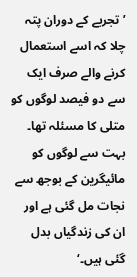’تجربے کے دوران پتہ چلا کہ اسے استعمال کرنے والے صرف ایک سے دو فیصد لوگوں کو متلی کا مسئلہ تھا۔ بہت سے لوگوں کو مائیگرین کے بوجھ سے نجات مل گئی ہے اور ان کی زندگیاں بدل گئی ہیں۔‘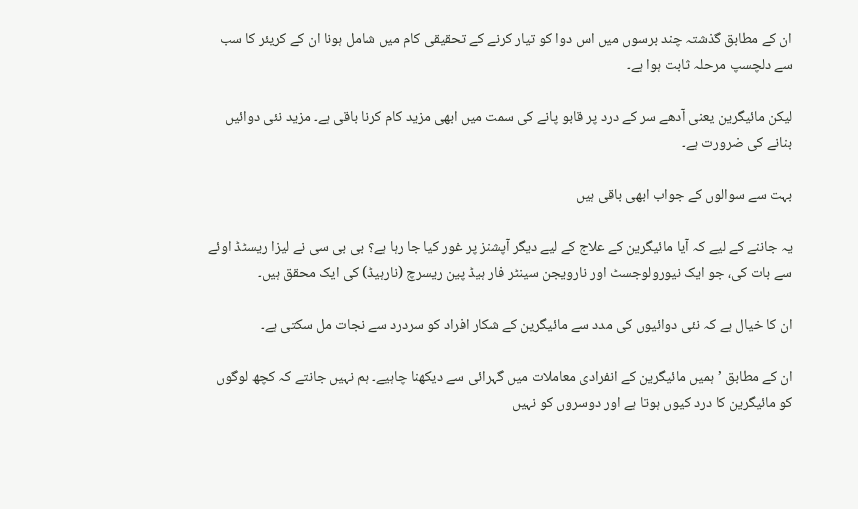ان کے مطابق گذشتہ چند برسوں میں اس دوا کو تیار کرنے کے تحقیقی کام میں شامل ہونا ان کے کریئر کا سب سے دلچسپ مرحلہ ثابت ہوا ہے۔

لیکن مائیگرین یعنی آدھے سر کے درد پر قابو پانے کی سمت میں ابھی مزید کام کرنا باقی ہے۔ مزید نئی دوائیں بنانے کی ضرورت ہے۔

بہت سے سوالوں کے جواب ابھی باقی ہیں

یہ جاننے کے لیے کہ آیا مائیگرین کے علاج کے لیے دیگر آپشنز پر غور کیا جا رہا ہے؟ بی بی سی نے لیزا ریسٹڈ اوئے سے بات کی، جو ایک نیورولوجسٹ اور نارویجن سینٹر فار ہیڈ پین ریسرچ (نارہیڈ) کی ایک محقق ہیں۔

ان کا خیال ہے کہ نئی دوائیوں کی مدد سے مائیگرین کے شکار افراد کو سردرد سے نجات مل سکتی ہے۔

ان کے مطابق ’ہمیں مائیگرین کے انفرادی معاملات میں گہرائی سے دیکھنا چاہیے۔ ہم نہیں جانتے کہ کچھ لوگوں کو مائیگرین کا درد کیوں ہوتا ہے اور دوسروں کو نہیں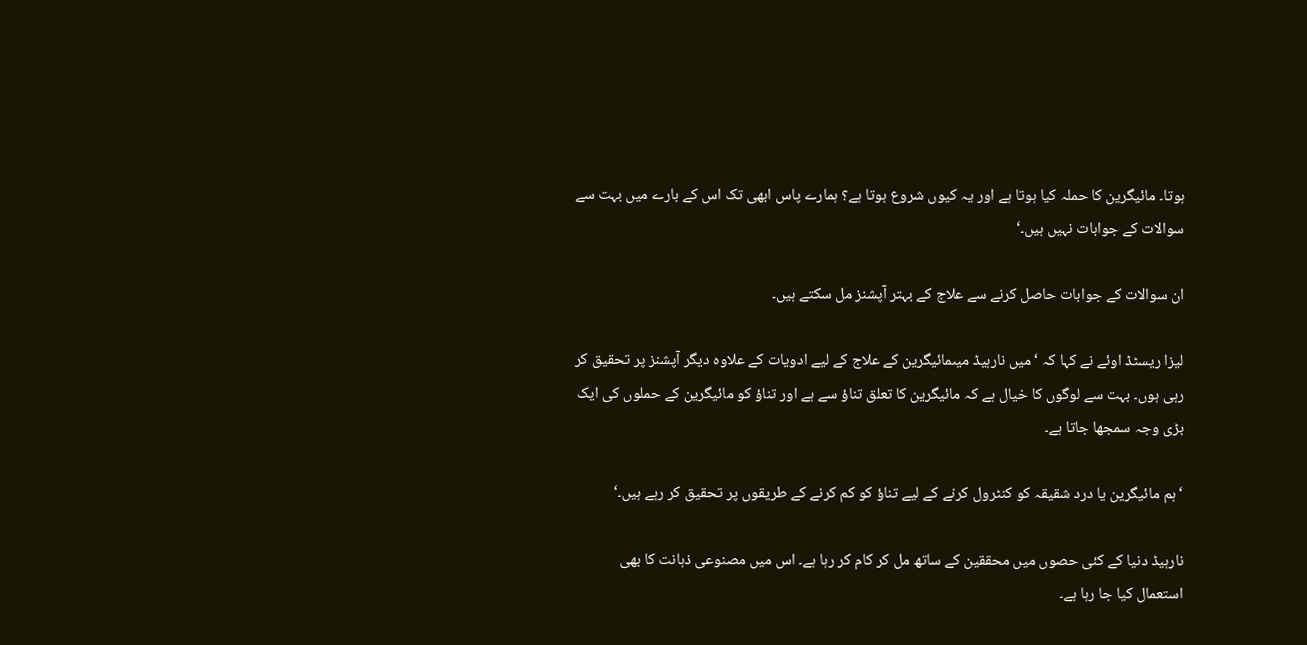ہوتا۔ مائیگرین کا حملہ کیا ہوتا ہے اور یہ کیوں شروع ہوتا ہے؟ ہمارے پاس ابھی تک اس کے بارے میں بہت سے سوالات کے جوابات نہیں ہیں۔‘

ان سوالات کے جوابات حاصل کرنے سے علاج کے بہتر آپشنز مل سکتے ہیں۔

لیزا ریسٹڈ اوئے نے کہا کہ ‘میں نارہیڈ میںمائیگرین کے علاج کے لیے ادویات کے علاوہ دیگر آپشنز پر تحقیق کر رہی ہوں۔ بہت سے لوگوں کا خیال ہے کہ مائیگرین کا تعلق تناؤ سے ہے اور تناؤ کو مائیگرین کے حملوں کی ایک بڑی وجہ سمجھا جاتا ہے۔

‘ہم مائیگرین یا درد شقیقہ کو کنٹرول کرنے کے لیے تناؤ کو کم کرنے کے طریقوں پر تحقیق کر رہے ہیں۔‘

نارہیڈ دنیا کے کئی حصوں میں محققین کے ساتھ مل کر کام کر رہا ہے۔ اس میں مصنوعی ذہانت کا بھی استعمال کیا جا رہا ہے۔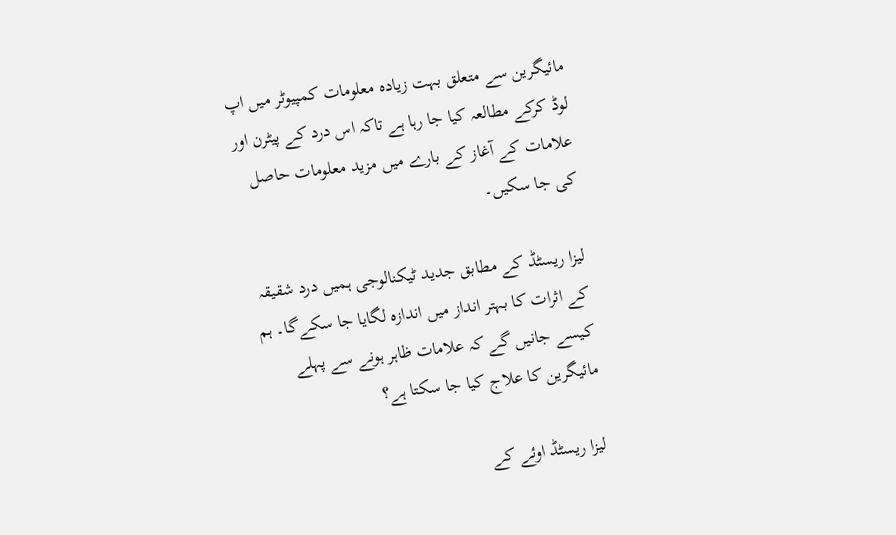مائیگرین سے متعلق بہت زیادہ معلومات کمپیوٹر میں اپ لوڈ کرکے مطالعہ کیا جا رہا ہے تاکہ اس درد کے پیٹرن اور علامات کے آغاز کے بارے میں مزید معلومات حاصل کی جا سکیں۔

لیزا ریسٹڈ کے مطابق جدید ٹیکنالوجی ہمیں درد شقیقہ کے اثرات کا بہتر انداز میں اندازہ لگایا جا سکےگا۔ ہم کیسے جانیں گے کہ علامات ظاہر ہونے سے پہلے مائیگرین کا علاج کیا جا سکتا ہے؟

لیزا ریسٹڈ اوئے کے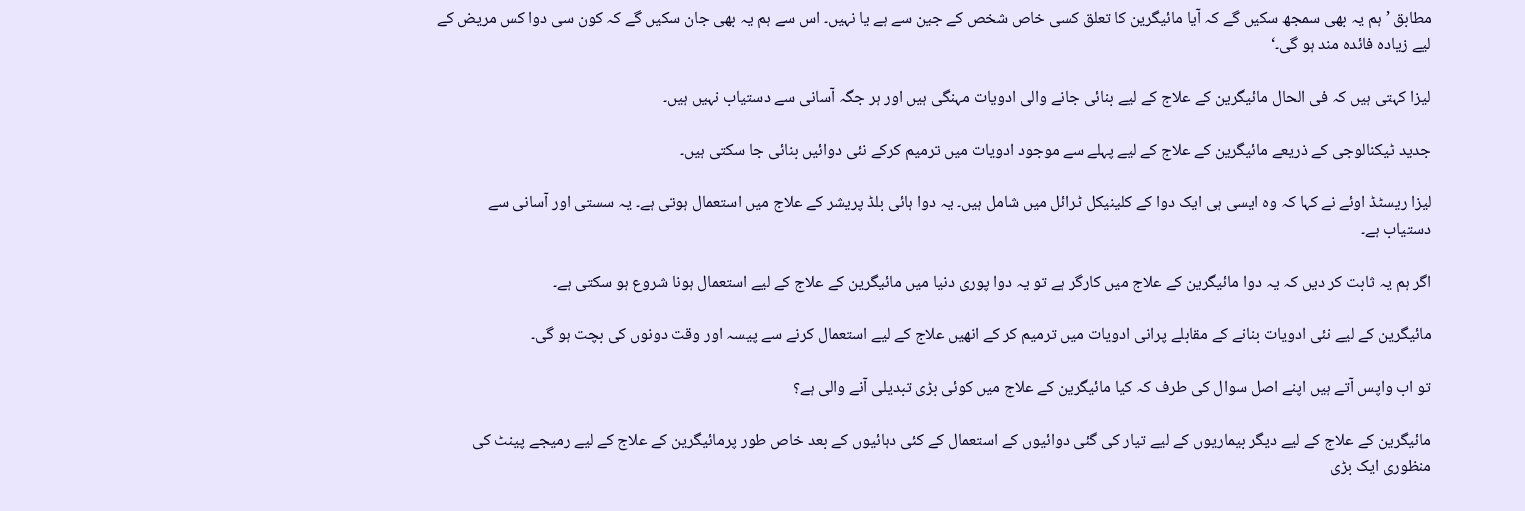مطابق ’ہم یہ بھی سمجھ سکیں گے کہ آیا مائیگرین کا تعلق کسی خاص شخص کے جین سے ہے یا نہیں۔ اس سے ہم یہ بھی جان سکیں گے کہ کون سی دوا کس مریض کے لیے زیادہ فائدہ مند ہو گی۔‘

لیزا کہتی ہیں کہ فی الحال مائیگرین کے علاج کے لیے بنائی جانے والی ادویات مہنگی ہیں اور ہر جگہ آسانی سے دستیاب نہیں ہیں۔

جدید ٹیکنالوجی کے ذریعے مائیگرین کے علاج کے لیے پہلے سے موجود ادویات میں ترمیم کرکے نئی دوائیں بنائی جا سکتی ہیں۔

لیزا ریسٹڈ اوئے نے کہا کہ وہ ایسی ہی ایک دوا کے کلینیکل ٹرائل میں شامل ہیں۔ یہ دوا ہائی بلڈ پریشر کے علاج میں استعمال ہوتی ہے۔ یہ سستی اور آسانی سے دستیاب ہے۔

اگر ہم یہ ثابت کر دیں کہ یہ دوا مائیگرین کے علاج میں کارگر ہے تو یہ دوا پوری دنیا میں مائیگرین کے علاج کے لیے استعمال ہونا شروع ہو سکتی ہے۔

مائیگرین کے لیے نئی ادویات بنانے کے مقابلے پرانی ادویات میں ترمیم کر کے انھیں علاج کے لیے استعمال کرنے سے پیسہ اور وقت دونوں کی بچت ہو گی۔

تو اب واپس آتے ہیں اپنے اصل سوال کی طرف کہ کیا مائیگرین کے علاج میں کوئی بڑی تبدیلی آنے والی ہے؟

مائیگرین کے علاج کے لیے دیگر بیماریوں کے لیے تیار کی گئی دوائیوں کے استعمال کے کئی دہائیوں کے بعد خاص طور پرمائیگرین کے علاج کے لیے رمیجے پینٹ کی منظوری ایک بڑی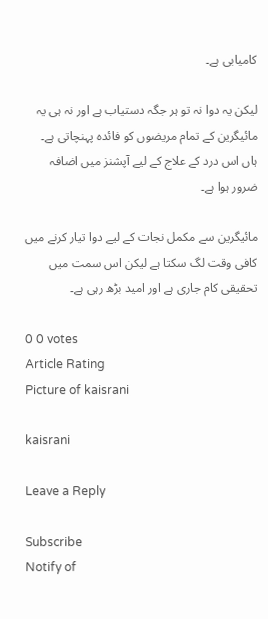کامیابی ہے۔

لیکن یہ دوا نہ تو ہر جگہ دستیاب ہے اور نہ ہی یہ مائیگرین کے تمام مریضوں کو فائدہ پہنچاتی ہے۔ ہاں اس درد کے علاج کے لیے آپشنز میں اضافہ ضرور ہوا ہے۔

مائیگرین سے مکمل نجات کے لیے دوا تیار کرنے میں کافی وقت لگ سکتا ہے لیکن اس سمت میں تحقیقی کام جاری ہے اور امید بڑھ رہی ہے۔

0 0 votes
Article Rating
Picture of kaisrani

kaisrani

Leave a Reply

Subscribe
Notify of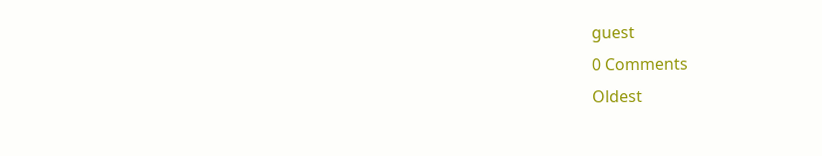guest
0 Comments
Oldest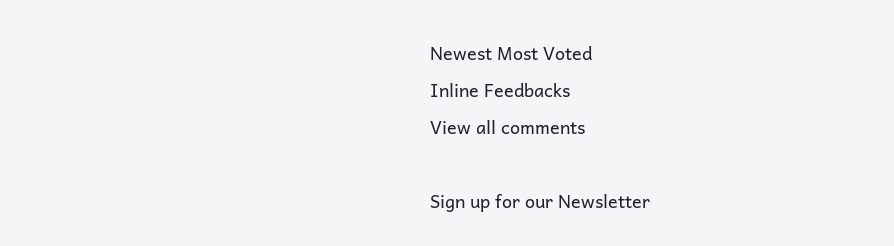Newest Most Voted
Inline Feedbacks
View all comments

Sign up for our Newsletter